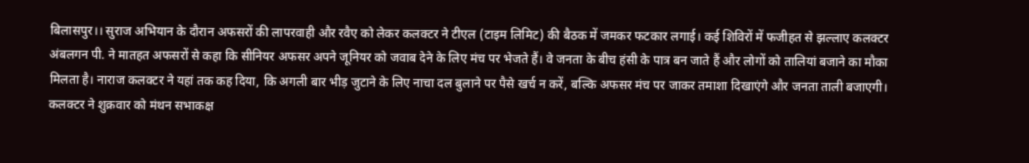बिलासपुर।। सुराज अभियान के दौरान अफसरों की लापरवाही और रवैए को लेकर कलक्टर ने टीएल (टाइम लिमिट) की बैठक में जमकर फटकार लगाई। कई शिविरों में फजीहत से झल्लाए कलक्टर अंबलगन पी. ने मातहत अफसरों से कहा कि सीनियर अफसर अपने जूनियर को जवाब देने के लिए मंच पर भेजते हैं। वे जनता के बीच हंसी के पात्र बन जाते हैं और लोगों को तालियां बजाने का मौका मिलता है। नाराज कलक्टर ने यहां तक कह दिया, कि अगली बार भीड़ जुटाने के लिए नाचा दल बुलाने पर पैसे खर्च न करें, बल्कि अफसर मंच पर जाकर तमाशा दिखाएंगे और जनता ताली बजाएगी।
कलक्टर ने शुक्रवार को मंथन सभाकक्ष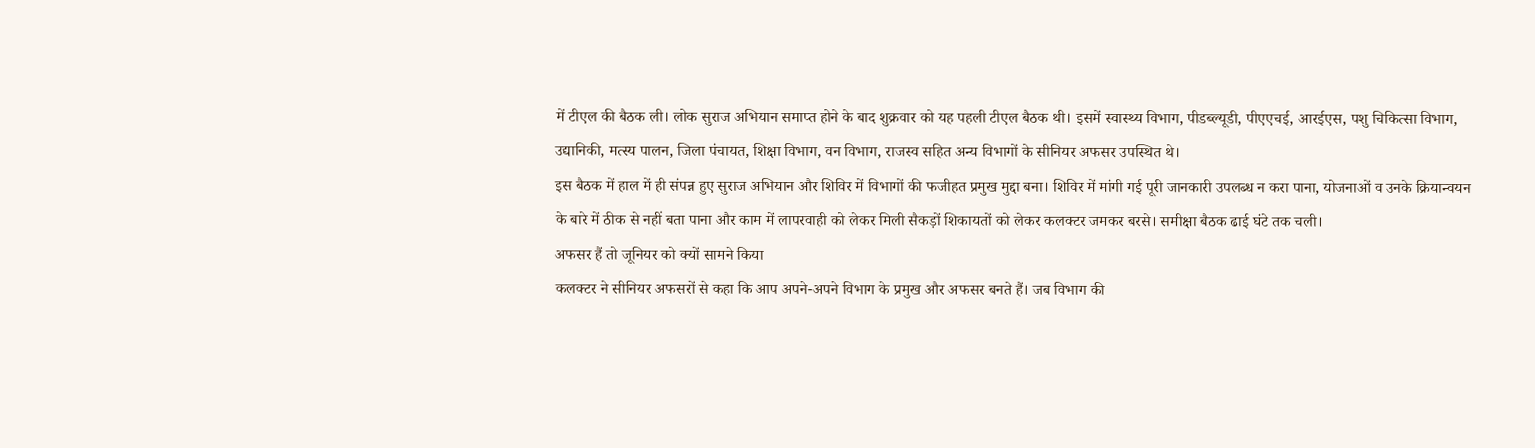में टीएल की बैठक ली। लोक सुराज अभियान समाप्त होने के बाद शुक्रवार को यह पहली टीएल बैठक थी। इसमें स्वास्थ्य विभाग, पीडब्ल्यूडी, पीएएचई, आरईएस, पशु चिकित्सा विभाग, उद्यानिकी, मत्स्य पालन, जिला पंचायत, शिक्षा विभाग, वन विभाग, राजस्व सहित अन्य विभागों के सीनियर अफसर उपस्थित थे।
इस बैठक में हाल में ही संपन्न हुए सुराज अभियान और शिविर में विभागों की फजीहत प्रमुख मुद्दा बना। शिविर में मांगी गई पूरी जानकारी उपलब्ध न करा पाना, योजनाओं व उनके क्रियान्वयन के बारे में ठीक से नहीं बता पाना और काम में लापरवाही को लेकर मिली सैकड़ों शिकायतों को लेकर कलक्टर जमकर बरसे। समीक्षा बैठक ढाई घंटे तक चली।
अफसर हैं तो जूनियर को क्यों सामने किया
कलक्टर ने सीनियर अफसरों से कहा कि आप अपने-अपने विभाग के प्रमुख और अफसर बनते हैं। जब विभाग की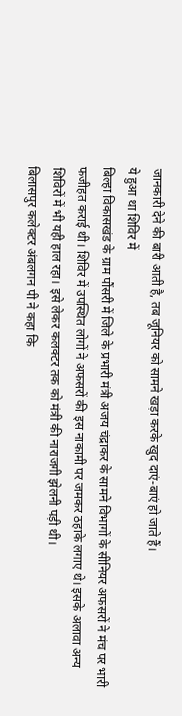जानकारी देने की बारी आती है, तब जूनियर को सामने खड़ा करके खुद दाएं-बाएं हो जाते हैं।
ये हुआ था शिविर में
बिल्हा विकासखंड के ग्राम पौंसरी में जिले के प्रभारी मंत्री अजय चंद्राकर के सामने विभागों के सीनियर अफसरों ने मंच पर भारी फजीहत कराई थी। शिविर में उपस्थित लोगों ने अफसरों की इस नाकामी पर जमकर ठहाके लगाए थे। इसके अलावा अन्य शिविरों में भी यही हाल रहा। इसे लेकर कलक्टर तक को मंत्री की नाराजगी झेलनी पड़ी थी।
बिलासपुर कलेक्टर अंबलगन पी ने कहा कि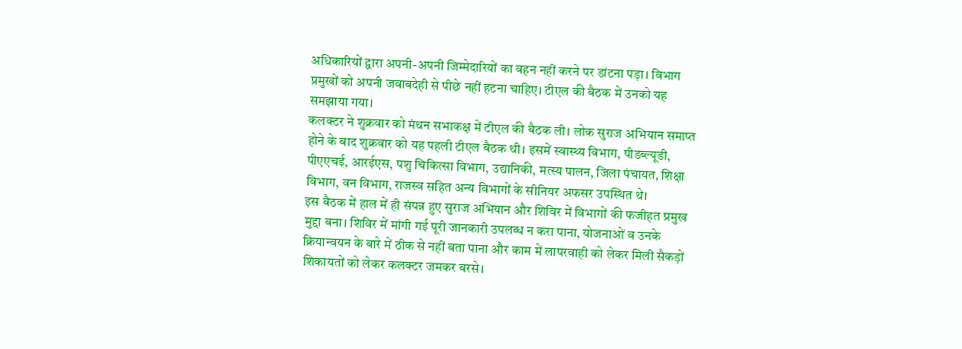अधिकारियों द्वारा अपनी-अपनी जिम्मेदारियों का वहन नहीं करने पर डांटना पड़ा। विभाग प्रमुखों को अपनी जवाबदेही से पीछे नहीं हटना चाहिए। टीएल की बैठक में उनको यह समझाया गया।
कलक्टर ने शुक्रवार को मंथन सभाकक्ष में टीएल की बैठक ली। लोक सुराज अभियान समाप्त होने के बाद शुक्रवार को यह पहली टीएल बैठक थी। इसमें स्वास्थ्य विभाग, पीडब्ल्यूडी, पीएएचई, आरईएस, पशु चिकित्सा विभाग, उद्यानिकी, मत्स्य पालन, जिला पंचायत, शिक्षा विभाग, वन विभाग, राजस्व सहित अन्य विभागों के सीनियर अफसर उपस्थित थे।
इस बैठक में हाल में ही संपन्न हुए सुराज अभियान और शिविर में विभागों की फजीहत प्रमुख मुद्दा बना। शिविर में मांगी गई पूरी जानकारी उपलब्ध न करा पाना, योजनाओं व उनके क्रियान्वयन के बारे में ठीक से नहीं बता पाना और काम में लापरवाही को लेकर मिली सैकड़ों शिकायतों को लेकर कलक्टर जमकर बरसे।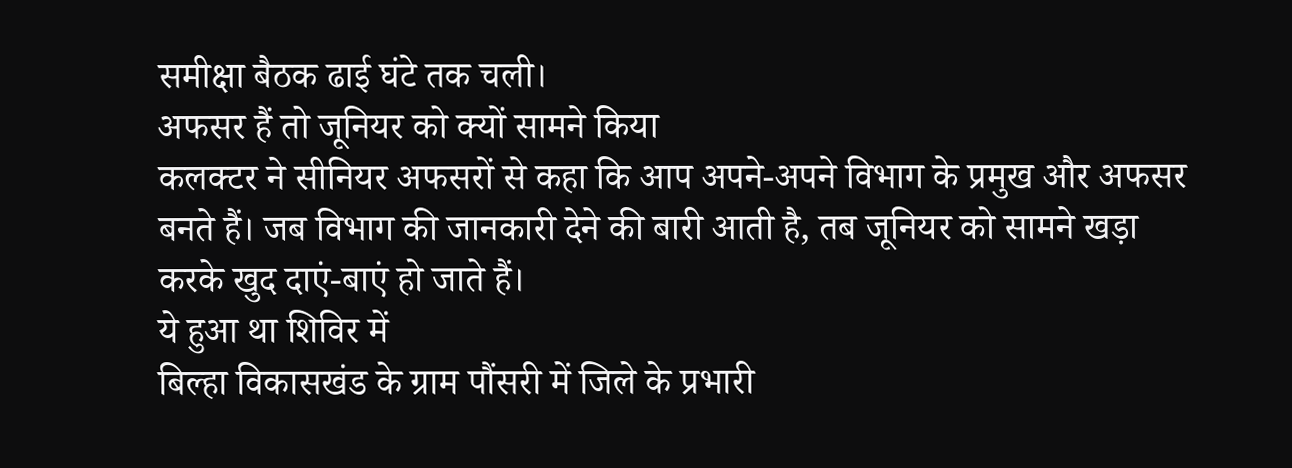समीक्षा बैठक ढाई घंटे तक चली।
अफसर हैं तो जूनियर को क्यों सामने किया
कलक्टर ने सीनियर अफसरों से कहा कि आप अपने-अपने विभाग के प्रमुख और अफसर बनते हैं। जब विभाग की जानकारी देने की बारी आती है, तब जूनियर को सामने खड़ा करके खुद दाएं-बाएं हो जाते हैं।
ये हुआ था शिविर में
बिल्हा विकासखंड के ग्राम पौंसरी में जिले के प्रभारी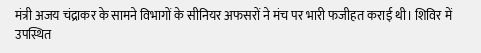मंत्री अजय चंद्राकर के सामने विभागों के सीनियर अफसरों ने मंच पर भारी फजीहत कराई थी। शिविर में उपस्थित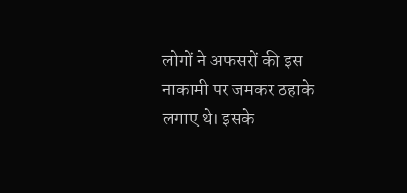लोगों ने अफसरों की इस नाकामी पर जमकर ठहाके लगाए थे। इसके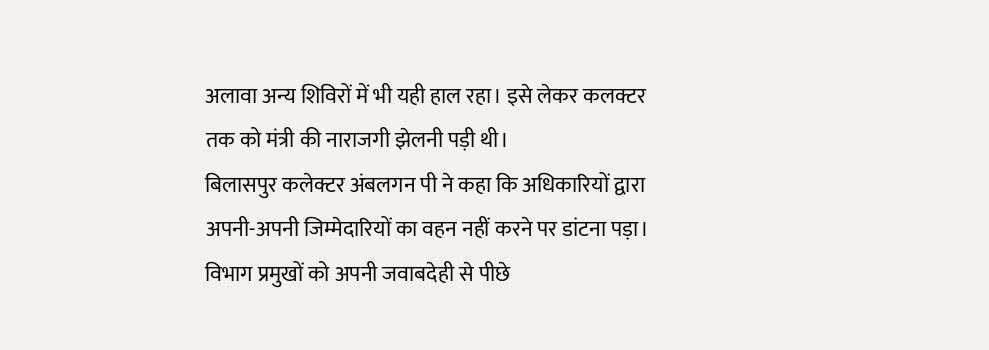अलावा अन्य शिविरों में भी यही हाल रहा। इसे लेकर कलक्टर तक को मंत्री की नाराजगी झेलनी पड़ी थी।
बिलासपुर कलेक्टर अंबलगन पी ने कहा कि अधिकारियों द्वारा अपनी-अपनी जिम्मेदारियों का वहन नहीं करने पर डांटना पड़ा। विभाग प्रमुखों को अपनी जवाबदेही से पीछे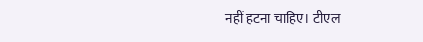नहीं हटना चाहिए। टीएल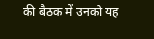की बैठक में उनको यह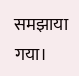समझाया गया।